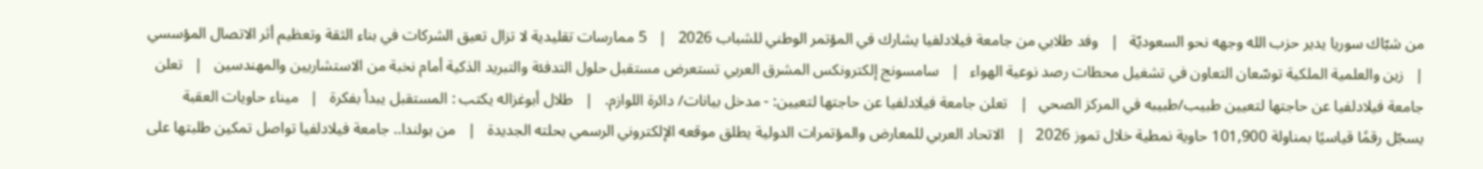من شبّاك سوريا يدير حزب الله وجهه نحو السعوديّة   |   وفد طلابي من جامعة فيلادلفيا يشارك في المؤتمر الوطني للشباب 2026   |   5 ممارسات تقليدية لا تزال تعيق الشركات في بناء الثقة وتعظيم أثر الاتصال المؤسسي   |   زين والعلمية الملكية توسّعان التعاون في تشغيل محطات رصد نوعية الهواء   |   سامسونج إلكترونكس المشرق العربي تستعرض مستقبل حلول التدفئة والتبريد الذكية أمام نخبة من الاستشاريين والمهندسين   |   تعلن جامعة فيلادلفيا عن حاجتها لتعيين طبيب/طبيبه في المركز الصحي   |   تعلن جامعة فيلادلفيا عن حاجتها لتعيين: - مدخل بيانات/ دائرة اللوازم.   |   طلال أبوغزاله يكتب : المستقبل يبدأ بفكرة   |   ميناء حاويات العقبة يسجّل رقمًا قياسيًا بمناولة 101,900 حاوية نمطية خلال تموز 2026   |   الاتحاد العربي للمعارض والمؤتمرات الدولية يطلق موقعه الإلكتروني الرسمي بحلته الجديدة   |   من بولندا.. جامعة فيلادلفيا تواصل تمكين طلبتها على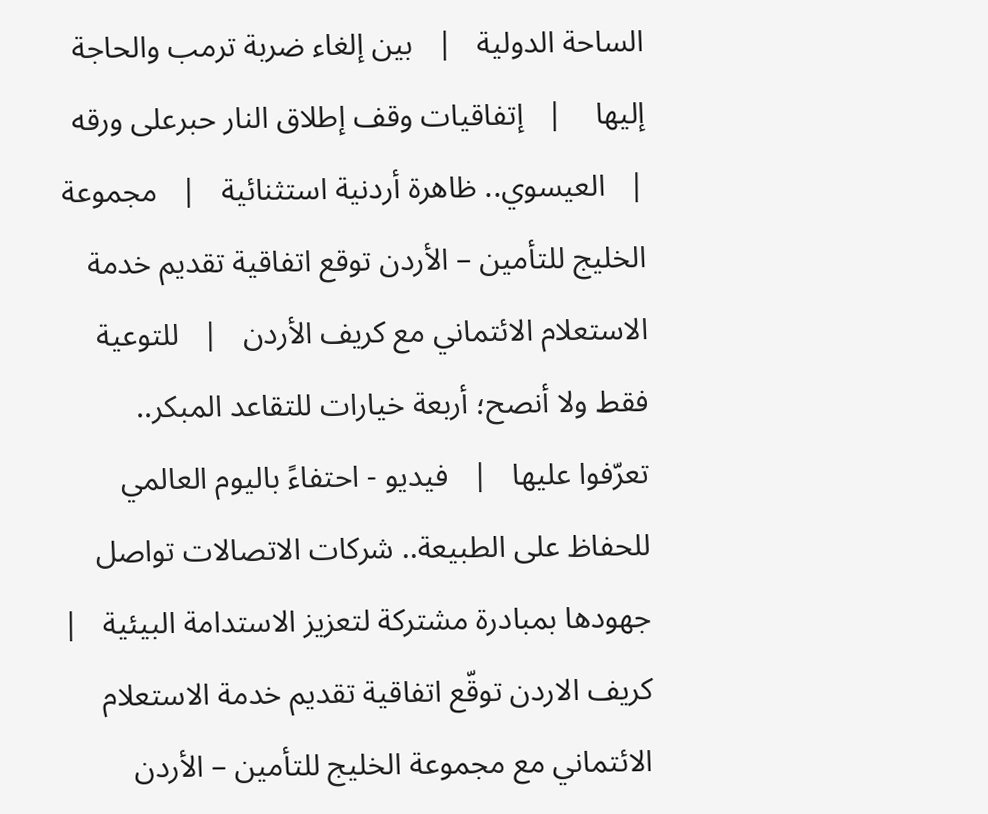الساحة الدولية   |   بين إلغاء ضربة ترمب والحاجة إليها    |   إتفاقيات وقف إطلاق النار حبرعلى ورقه   |   العيسوي.. ظاهرة أردنية استثنائية   |   مجموعة الخليج للتأمين – الأردن توقع اتفاقية تقديم خدمة الاستعلام الائتماني مع كريف الأردن   |   للتوعية فقط ولا أنصح؛ أربعة خيارات للتقاعد المبكر.. تعرّفوا عليها   |   فيديو - احتفاءً باليوم العالمي للحفاظ على الطبيعة.. شركات الاتصالات تواصل جهودها بمبادرة مشتركة لتعزيز الاستدامة البيئية   |   كريف الاردن توقّع اتفاقية تقديم خدمة الاستعلام الائتماني مع مجموعة الخليج للتأمين – الأردن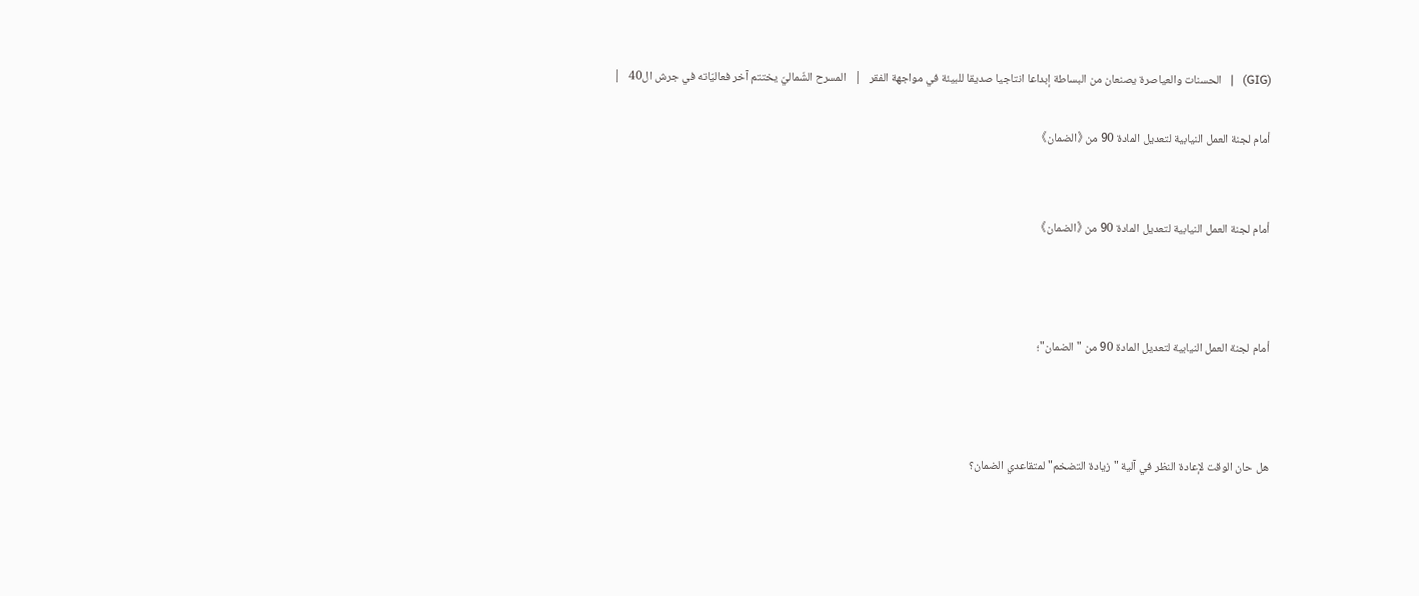(GIG)   |   الحسنات والعياصرة يصنعان من البساطة إبداعا انتاجيا صديقا للبيئة في مواجهة الفقر   |   المسرح الشّماليّ يختتم آخر فعاليّاته في جرش ال40   |

أمام لجنة العمل النيابية لتعديل المادة 90 من 《الضمان》


أمام لجنة العمل النيابية لتعديل المادة 90 من 《الضمان》



أمام لجنة العمل النيابية لتعديل المادة 90 من "الضمان"؛



هل حان الوقت لإعادة النظر في آلية "زيادة التضخم" لمتقاعدي الضمان؟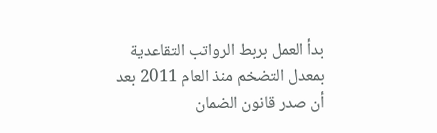بدأ العمل بربط الرواتب التقاعدية بمعدل التضخم منذ العام 2011 بعد أن صدر قانون الضمان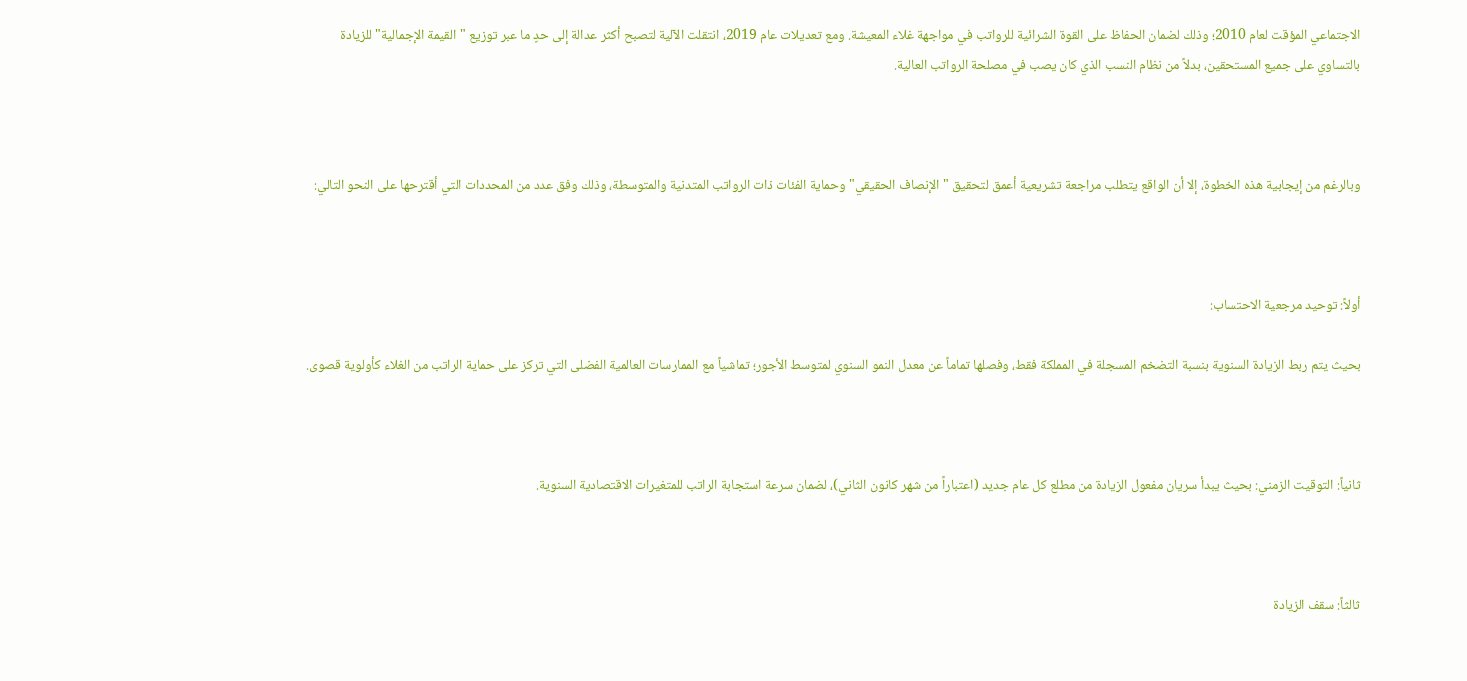الاجتماعي المؤقت لعام 2010؛ وذلك لضمان الحفاظ على القوة الشرائية للرواتب في مواجهة غلاء المعيشة. ومع تعديلات عام 2019، انتقلت الآلية لتصبح أكثر عدالة إلى حدٍ ما عبر توزيع "القيمة الإجمالية" للزيادة بالتساوي على جميع المستحقين، بدلاً من نظام النسب الذي كان يصب في مصلحة الرواتب العالية.



وبالرغم من إيجابية هذه الخطوة، إلا أن الواقع يتطلب مراجعة تشريعية أعمق لتحقيق "الإنصاف الحقيقي" وحماية الفئات ذات الرواتب المتدنية والمتوسطة، وذلك وفق عدد من المحددات التي أقترحها على النحو التالي:



أولاً: توحيد مرجعية الاحتساب:

بحيث يتم ربط الزيادة السنوية بنسبة التضخم المسجلة في المملكة فقط، وفصلها تماماً عن معدل النمو السنوي لمتوسط الأجور؛ تماشياً مع الممارسات العالمية الفضلى التي تركز على حماية الراتب من الغلاء كأولوية قصوى.



ثانياً: التوقيت الزمني: بحيث يبدأ سريان مفعول الزيادة من مطلع كل عام جديد (اعتباراً من شهر كانون الثاني)، لضمان سرعة استجابة الراتب للمتغيرات الاقتصادية السنوية.



ثالثاً: سقف الزيادة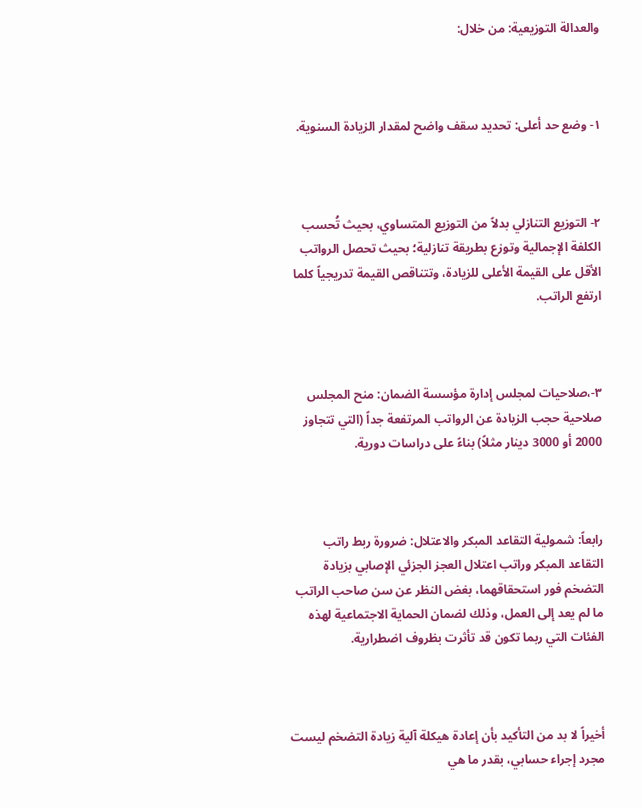والعدالة التوزيعية: من خلال:



١- وضع حد أعلى: تحديد سقف واضح لمقدار الزيادة السنوية.



٢- التوزيع التنازلي بدلاً من التوزيع المتساوي، بحيث تُحسب الكلفة الإجمالية وتوزع بطريقة تنازلية؛ بحيث تحصل الرواتب الأقل على القيمة الأعلى للزيادة، وتتناقص القيمة تدريجياً كلما ارتفع الراتب.



٣-،صلاحيات لمجلس إدارة مؤسسة الضمان: منح المجلس صلاحية حجب الزيادة عن الرواتب المرتفعة جداً (التي تتجاوز 2000 أو 3000 دينار مثلاً) بناءً على دراسات دورية.



رابعاً: شمولية التقاعد المبكر والاعتلال: ضرورة ربط راتب التقاعد المبكر وراتب اعتلال العجز الجزئي الإصابي بزيادة التضخم فور استحقاقهما، بغض النظر عن سن صاحب الراتب ما لم يعد إلى العمل، وذلك لضمان الحماية الاجتماعية لهذه الفئات التي ربما تكون قد تأثرت بظروف اضطرارية.



أخيراً لا بد من التأكيد بأن إعادة هيكلة آلية زيادة التضخم ليست مجرد إجراء حسابي، بقدر ما هي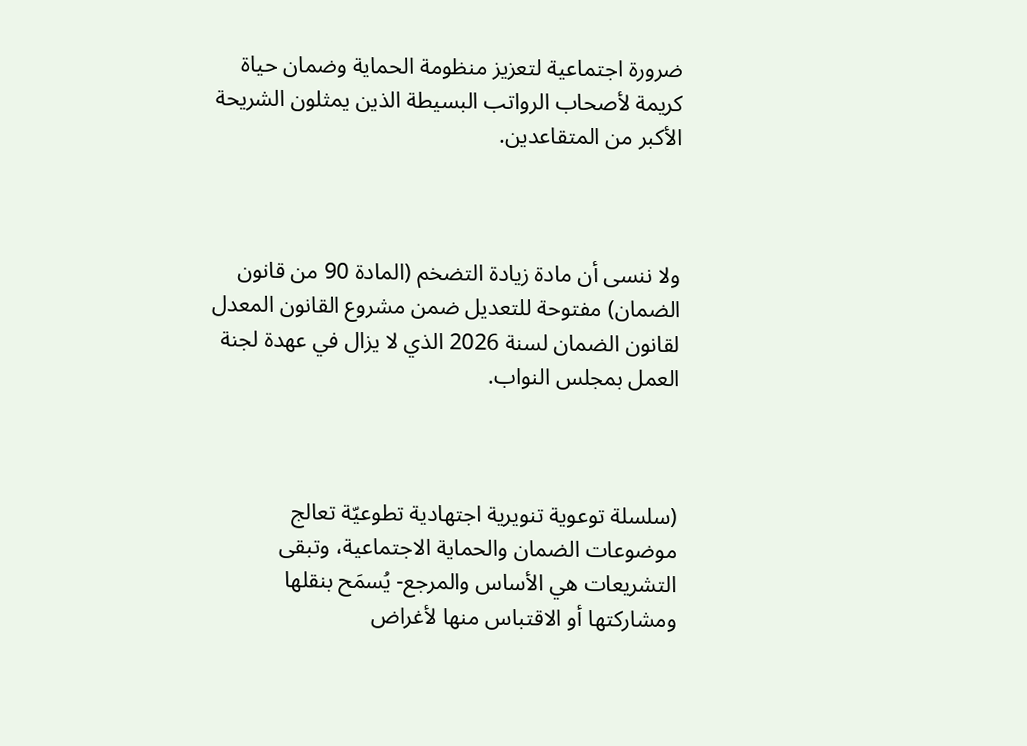ضرورة اجتماعية لتعزيز منظومة الحماية وضمان حياة كريمة لأصحاب الرواتب البسيطة الذين يمثلون الشريحة الأكبر من المتقاعدين.



ولا ننسى أن مادة زيادة التضخم (المادة 90 من قانون الضمان) مفتوحة للتعديل ضمن مشروع القانون المعدل لقانون الضمان لسنة 2026 الذي لا يزال في عهدة لجنة العمل بمجلس النواب.



(سلسلة توعوية تنويرية اجتهادية تطوعيّة تعالج موضوعات الضمان والحماية الاجتماعية، وتبقى التشريعات هي الأساس والمرجع- يُسمَح بنقلها ومشاركتها أو الاقتباس منها لأغراض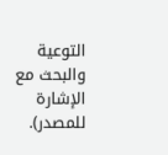التوعية والبحث مع الإشارة للمصدر).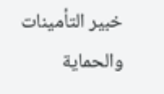خبير التأمينات والحماية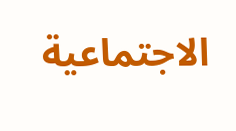الاجتماعية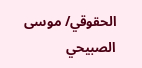الحقوقي/ موسى الصبيحي